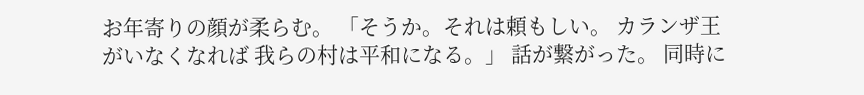お年寄りの顔が柔らむ。 「そうか。それは頼もしい。 カランザ王がいなくなれば 我らの村は平和になる。」 話が繋がった。 同時に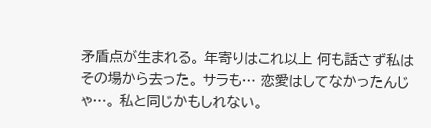矛盾点が生まれる。 年寄りはこれ以上 何も話さず私はその場から去った。 サラも… 恋愛はしてなかったんじゃ…。 私と同じかもしれない。